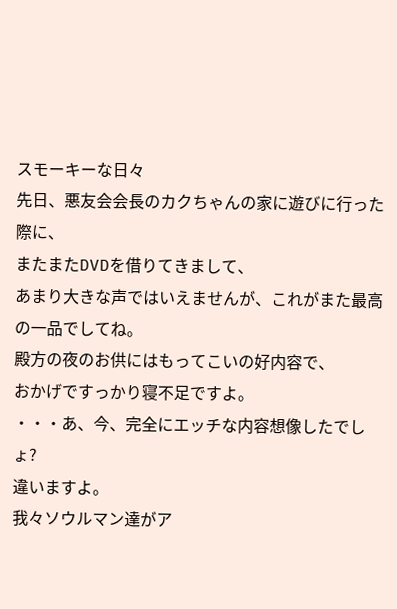スモーキーな日々
先日、悪友会会長のカクちゃんの家に遊びに行った際に、
またまたDVDを借りてきまして、
あまり大きな声ではいえませんが、これがまた最高の一品でしてね。
殿方の夜のお供にはもってこいの好内容で、
おかげですっかり寝不足ですよ。
・・・あ、今、完全にエッチな内容想像したでしょ?
違いますよ。
我々ソウルマン達がア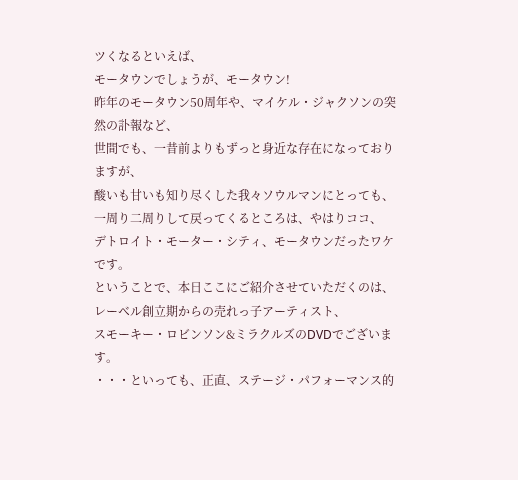ツくなるといえば、
モータウンでしょうが、モータウン!
昨年のモータウン50周年や、マイケル・ジャクソンの突然の訃報など、
世間でも、一昔前よりもずっと身近な存在になっておりますが、
酸いも甘いも知り尽くした我々ソウルマンにとっても、
一周り二周りして戻ってくるところは、やはりココ、
デトロイト・モーター・シティ、モータウンだったワケです。
ということで、本日ここにご紹介させていただくのは、
レーベル創立期からの売れっ子アーティスト、
スモーキー・ロビンソン&ミラクルズのDVDでございます。
・・・といっても、正直、ステージ・パフォーマンス的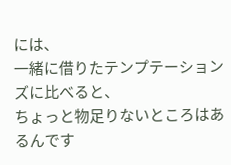には、
一緒に借りたテンプテーションズに比べると、
ちょっと物足りないところはあるんです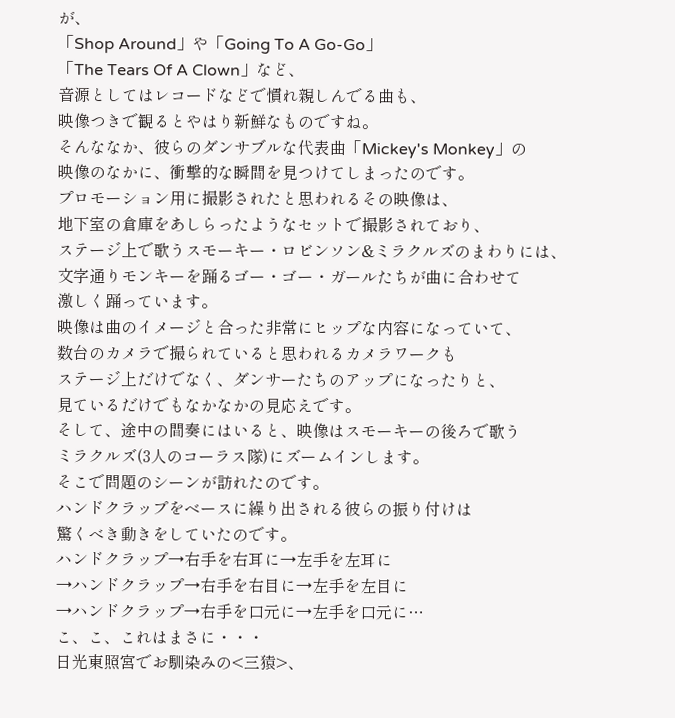が、
「Shop Around」や「Going To A Go-Go」
「The Tears Of A Clown」など、
音源としてはレコードなどで慣れ親しんでる曲も、
映像つきで観るとやはり新鮮なものですね。
そんななか、彼らのダンサブルな代表曲「Mickey's Monkey」の
映像のなかに、衝撃的な瞬間を見つけてしまったのです。
プロモーション用に撮影されたと思われるその映像は、
地下室の倉庫をあしらったようなセットで撮影されており、
ステージ上で歌うスモーキー・ロビンソン&ミラクルズのまわりには、
文字通りモンキーを踊るゴー・ゴー・ガールたちが曲に合わせて
激しく踊っています。
映像は曲のイメージと合った非常にヒップな内容になっていて、
数台のカメラで撮られていると思われるカメラワークも
ステージ上だけでなく、ダンサーたちのアップになったりと、
見ているだけでもなかなかの見応えです。
そして、途中の間奏にはいると、映像はスモーキーの後ろで歌う
ミラクルズ(3人のコーラス隊)にズームインします。
そこで問題のシーンが訪れたのです。
ハンドクラップをベースに繰り出される彼らの振り付けは
驚くべき動きをしていたのです。
ハンドクラップ→右手を右耳に→左手を左耳に
→ハンドクラップ→右手を右目に→左手を左目に
→ハンドクラップ→右手を口元に→左手を口元に…
こ、こ、これはまさに・・・
日光東照宮でお馴染みの<三猿>、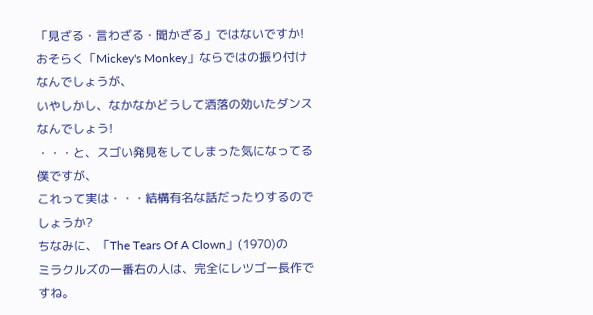「見ざる・言わざる・聞かざる」ではないですか!
おそらく「Mickey's Monkey」ならではの振り付けなんでしょうが、
いやしかし、なかなかどうして洒落の効いたダンスなんでしょう!
・・・と、スゴい発見をしてしまった気になってる僕ですが、
これって実は・・・結構有名な話だったりするのでしょうか?
ちなみに、「The Tears Of A Clown」(1970)の
ミラクルズの一番右の人は、完全にレツゴー長作ですね。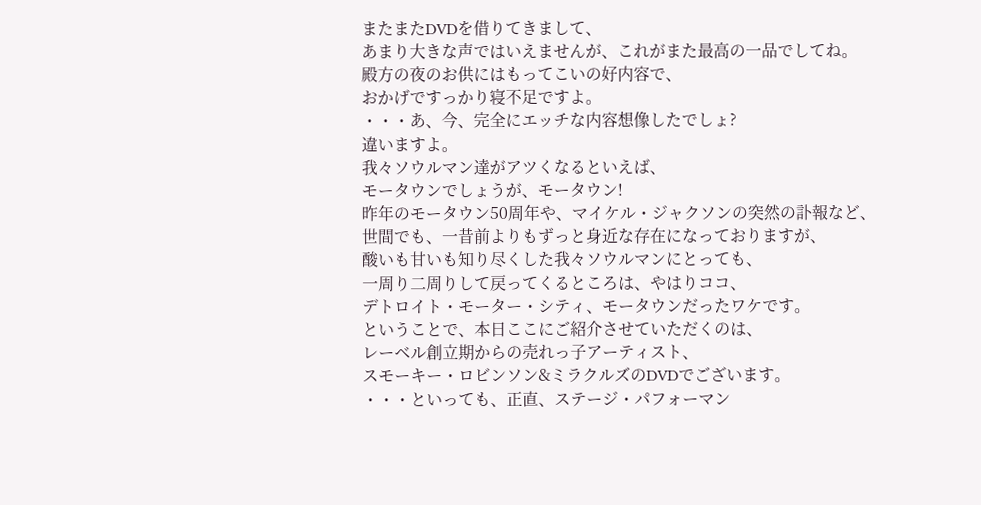またまたDVDを借りてきまして、
あまり大きな声ではいえませんが、これがまた最高の一品でしてね。
殿方の夜のお供にはもってこいの好内容で、
おかげですっかり寝不足ですよ。
・・・あ、今、完全にエッチな内容想像したでしょ?
違いますよ。
我々ソウルマン達がアツくなるといえば、
モータウンでしょうが、モータウン!
昨年のモータウン50周年や、マイケル・ジャクソンの突然の訃報など、
世間でも、一昔前よりもずっと身近な存在になっておりますが、
酸いも甘いも知り尽くした我々ソウルマンにとっても、
一周り二周りして戻ってくるところは、やはりココ、
デトロイト・モーター・シティ、モータウンだったワケです。
ということで、本日ここにご紹介させていただくのは、
レーベル創立期からの売れっ子アーティスト、
スモーキー・ロビンソン&ミラクルズのDVDでございます。
・・・といっても、正直、ステージ・パフォーマン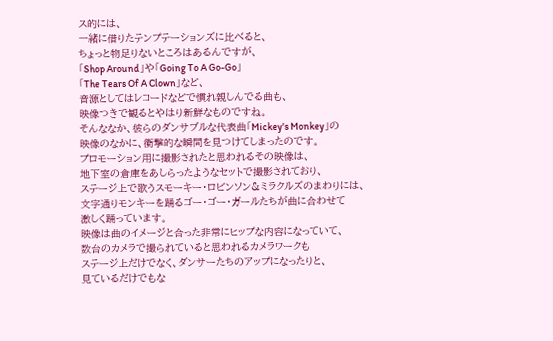ス的には、
一緒に借りたテンプテーションズに比べると、
ちょっと物足りないところはあるんですが、
「Shop Around」や「Going To A Go-Go」
「The Tears Of A Clown」など、
音源としてはレコードなどで慣れ親しんでる曲も、
映像つきで観るとやはり新鮮なものですね。
そんななか、彼らのダンサブルな代表曲「Mickey's Monkey」の
映像のなかに、衝撃的な瞬間を見つけてしまったのです。
プロモーション用に撮影されたと思われるその映像は、
地下室の倉庫をあしらったようなセットで撮影されており、
ステージ上で歌うスモーキー・ロビンソン&ミラクルズのまわりには、
文字通りモンキーを踊るゴー・ゴー・ガールたちが曲に合わせて
激しく踊っています。
映像は曲のイメージと合った非常にヒップな内容になっていて、
数台のカメラで撮られていると思われるカメラワークも
ステージ上だけでなく、ダンサーたちのアップになったりと、
見ているだけでもな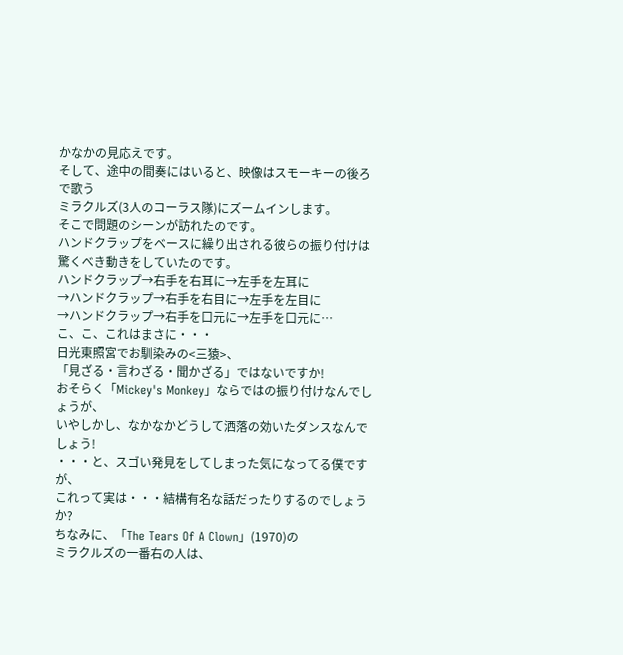かなかの見応えです。
そして、途中の間奏にはいると、映像はスモーキーの後ろで歌う
ミラクルズ(3人のコーラス隊)にズームインします。
そこで問題のシーンが訪れたのです。
ハンドクラップをベースに繰り出される彼らの振り付けは
驚くべき動きをしていたのです。
ハンドクラップ→右手を右耳に→左手を左耳に
→ハンドクラップ→右手を右目に→左手を左目に
→ハンドクラップ→右手を口元に→左手を口元に…
こ、こ、これはまさに・・・
日光東照宮でお馴染みの<三猿>、
「見ざる・言わざる・聞かざる」ではないですか!
おそらく「Mickey's Monkey」ならではの振り付けなんでしょうが、
いやしかし、なかなかどうして洒落の効いたダンスなんでしょう!
・・・と、スゴい発見をしてしまった気になってる僕ですが、
これって実は・・・結構有名な話だったりするのでしょうか?
ちなみに、「The Tears Of A Clown」(1970)の
ミラクルズの一番右の人は、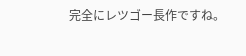完全にレツゴー長作ですね。